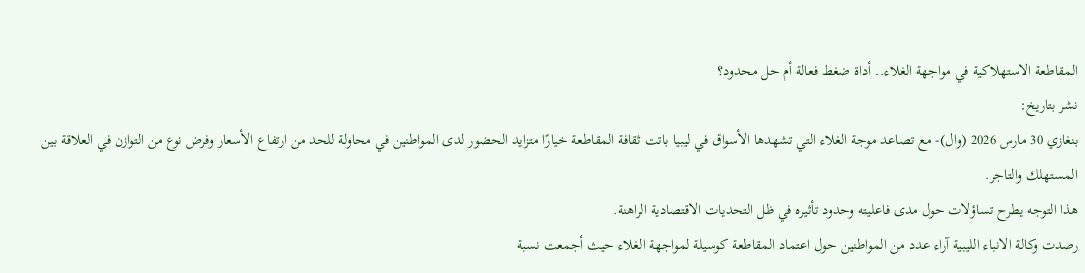المقاطعة الاستهلاكية في مواجهة الغلاء.. أداة ضغط فعالة أم حل محدود؟
نشر بتاريخ:
بنغازي 30 مارس 2026 (وال)- مع تصاعد موجة الغلاء التي تشهدها الأسواق في ليبيا باتت ثقافة المقاطعة خيارًا متزايد الحضور لدى المواطنين في محاولة للحد من ارتفاع الأسعار وفرض نوع من التوازن في العلاقة بين المستهلك والتاجر.
هذا التوجه يطرح تساؤلات حول مدى فاعليته وحدود تأثيره في ظل التحديات الاقتصادية الراهنة.
رصدت وكالة الانباء الليبية آراء عدد من المواطنين حول اعتماد المقاطعة كوسيلة لمواجهة الغلاء حيث أجمعت نسبة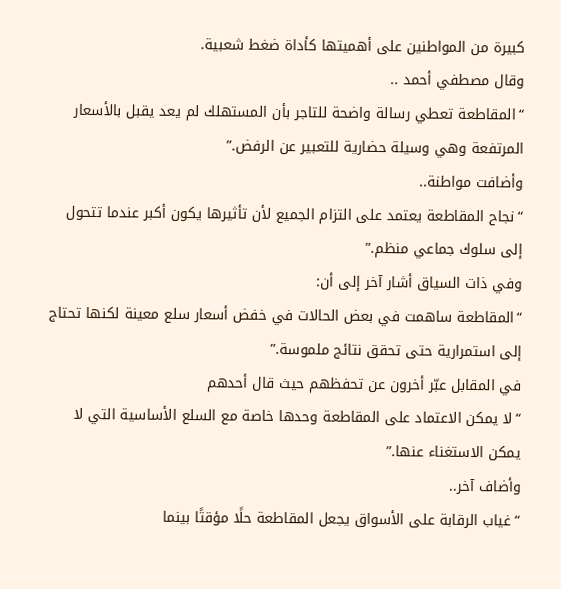كبيرة من المواطنين على أهميتها كأداة ضغط شعبية.
وقال مصطفي أحمد ..
“المقاطعة تعطي رسالة واضحة للتاجر بأن المستهلك لم يعد يقبل بالأسعار المرتفعة وهي وسيلة حضارية للتعبير عن الرفض.”
وأضافت مواطنة..
“نجاح المقاطعة يعتمد على التزام الجميع لأن تأثيرها يكون أكبر عندما تتحول إلى سلوك جماعي منظم.”
وفي ذات السياق أشار آخر إلى أن:
“المقاطعة ساهمت في بعض الحالات في خفض أسعار سلع معينة لكنها تحتاج إلى استمرارية حتى تحقق نتائج ملموسة.”
في المقابل عبّر أخرون عن تحفظهم حيث قال أحدهم
“لا يمكن الاعتماد على المقاطعة وحدها خاصة مع السلع الأساسية التي لا يمكن الاستغناء عنها.”
وأضاف آخر..
“غياب الرقابة على الأسواق يجعل المقاطعة حلًا مؤقتًا بينما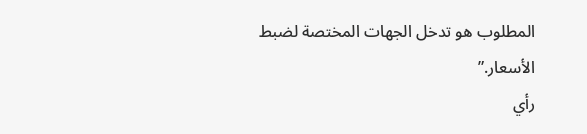المطلوب هو تدخل الجهات المختصة لضبط الأسعار.”
رأي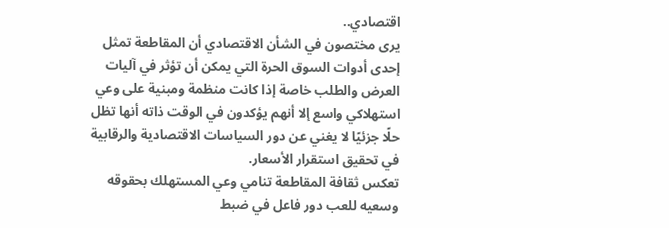اقتصادي..
يرى مختصون في الشأن الاقتصادي أن المقاطعة تمثل إحدى أدوات السوق الحرة التي يمكن أن تؤثر في آليات العرض والطلب خاصة إذا كانت منظمة ومبنية على وعي استهلاكي واسع إلا أنهم يؤكدون في الوقت ذاته أنها تظل حلًا جزئيًا لا يغني عن دور السياسات الاقتصادية والرقابية في تحقيق استقرار الأسعار.
تعكس ثقافة المقاطعة تنامي وعي المستهلك بحقوقه وسعيه للعب دور فاعل في ضبط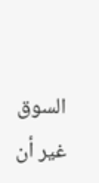السوق غير أن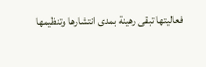فعاليتها تبقى رهينة بمدى انتشارها وتنظيمها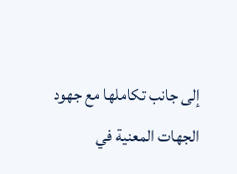إلى جانب تكاملها مع جهود الجهات المعنية في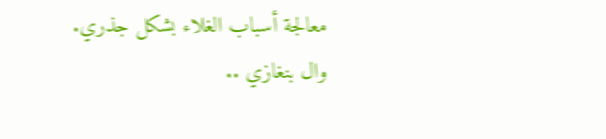معالجة أسباب الغلاء بشكل جذري.
وال بنغازي ..